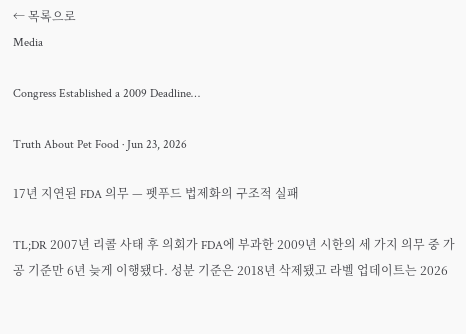← 목록으로
Media

Congress Established a 2009 Deadline…

Truth About Pet Food · Jun 23, 2026

17년 지연된 FDA 의무 — 펫푸드 법제화의 구조적 실패

TL;DR 2007년 리콜 사태 후 의회가 FDA에 부과한 2009년 시한의 세 가지 의무 중 가공 기준만 6년 늦게 이행됐다. 성분 기준은 2018년 삭제됐고 라벨 업데이트는 2026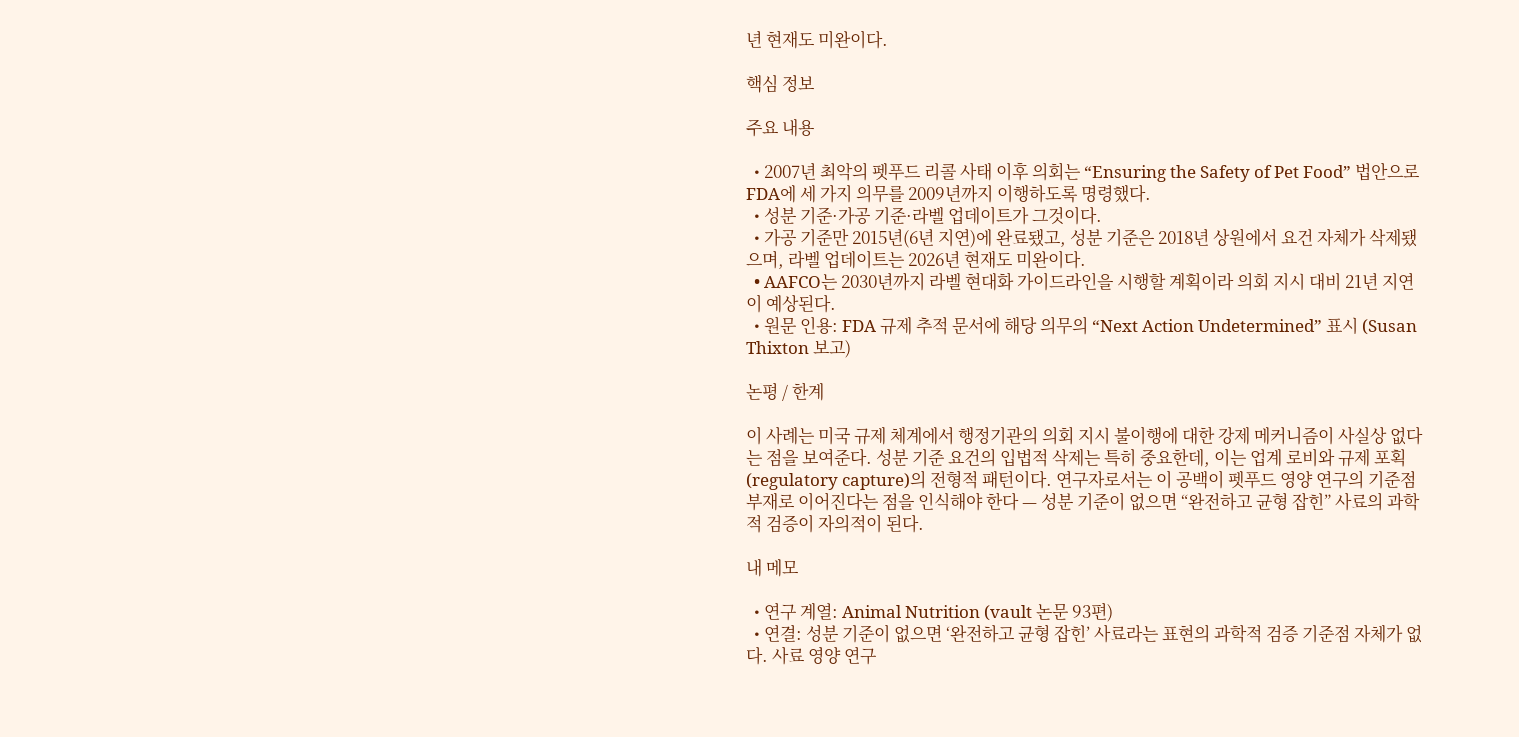년 현재도 미완이다.

핵심 정보

주요 내용

  • 2007년 최악의 펫푸드 리콜 사태 이후 의회는 “Ensuring the Safety of Pet Food” 법안으로 FDA에 세 가지 의무를 2009년까지 이행하도록 명령했다.
  • 성분 기준·가공 기준·라벨 업데이트가 그것이다.
  • 가공 기준만 2015년(6년 지연)에 완료됐고, 성분 기준은 2018년 상원에서 요건 자체가 삭제됐으며, 라벨 업데이트는 2026년 현재도 미완이다.
  • AAFCO는 2030년까지 라벨 현대화 가이드라인을 시행할 계획이라 의회 지시 대비 21년 지연이 예상된다.
  • 원문 인용: FDA 규제 추적 문서에 해당 의무의 “Next Action Undetermined” 표시 (Susan Thixton 보고)

논평 / 한계

이 사례는 미국 규제 체계에서 행정기관의 의회 지시 불이행에 대한 강제 메커니즘이 사실상 없다는 점을 보여준다. 성분 기준 요건의 입법적 삭제는 특히 중요한데, 이는 업계 로비와 규제 포획(regulatory capture)의 전형적 패턴이다. 연구자로서는 이 공백이 펫푸드 영양 연구의 기준점 부재로 이어진다는 점을 인식해야 한다 — 성분 기준이 없으면 “완전하고 균형 잡힌” 사료의 과학적 검증이 자의적이 된다.

내 메모

  • 연구 계열: Animal Nutrition (vault 논문 93편)
  • 연결: 성분 기준이 없으면 ‘완전하고 균형 잡힌’ 사료라는 표현의 과학적 검증 기준점 자체가 없다. 사료 영양 연구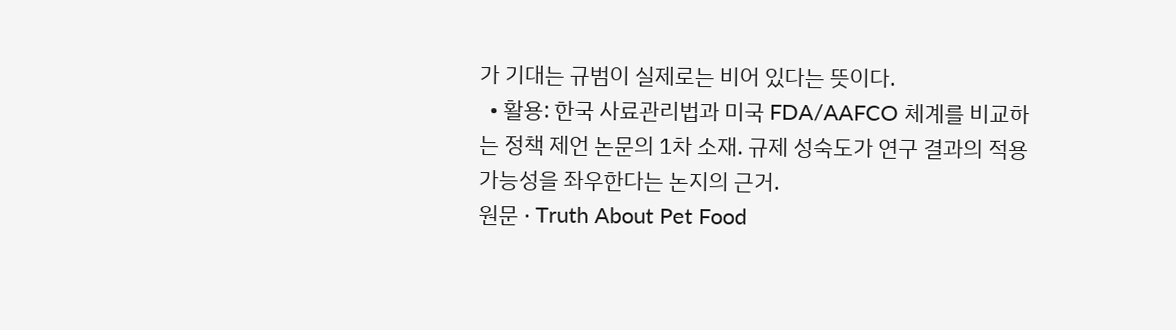가 기대는 규범이 실제로는 비어 있다는 뜻이다.
  • 활용: 한국 사료관리법과 미국 FDA/AAFCO 체계를 비교하는 정책 제언 논문의 1차 소재. 규제 성숙도가 연구 결과의 적용 가능성을 좌우한다는 논지의 근거.
원문 · Truth About Pet Food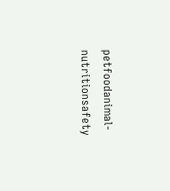petfoodanimal-nutritionsafety